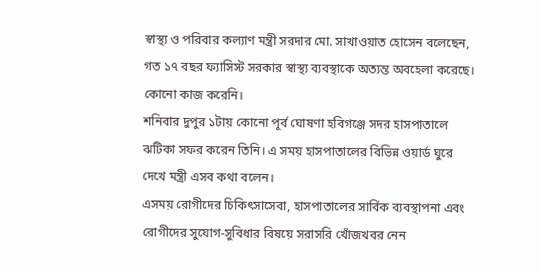স্বাস্থ্য ও পরিবার কল্যাণ মন্ত্রী সরদার মো. সাখাওয়াত হোসেন বলেছেন, গত ১৭ বছর ফ্যাসিস্ট সরকার স্বাস্থ্য ব্যবস্থাকে অত্যন্ত অবহেলা করেছে। কোনো কাজ করেনি।
শনিবার দুপুর ১টায় কোনো পূর্ব ঘোষণা হবিগঞ্জে সদর হাসপাতালে ঝটিকা সফর করেন তিনি। এ সময় হাসপাতালের বিভিন্ন ওয়ার্ড ঘুরে দেখে মন্ত্রী এসব কথা বলেন।
এসময় রোগীদের চিকিৎসাসেবা, হাসপাতালের সার্বিক ব্যবস্থাপনা এবং রোগীদের সুযোগ-সুবিধার বিষয়ে সরাসরি খোঁজখবর নেন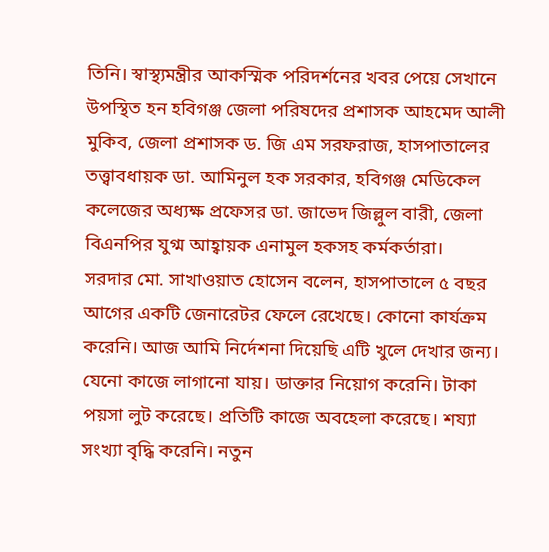তিনি। স্বাস্থ্যমন্ত্রীর আকস্মিক পরিদর্শনের খবর পেয়ে সেখানে উপস্থিত হন হবিগঞ্জ জেলা পরিষদের প্রশাসক আহমেদ আলী মুকিব, জেলা প্রশাসক ড. জি এম সরফরাজ, হাসপাতালের তত্ত্বাবধায়ক ডা. আমিনুল হক সরকার, হবিগঞ্জ মেডিকেল কলেজের অধ্যক্ষ প্রফেসর ডা. জাভেদ জিল্লুল বারী, জেলা বিএনপির যুগ্ম আহ্বায়ক এনামুল হকসহ কর্মকর্তারা।
সরদার মো. সাখাওয়াত হোসেন বলেন, হাসপাতালে ৫ বছর আগের একটি জেনারেটর ফেলে রেখেছে। কোনো কার্যক্রম করেনি। আজ আমি নির্দেশনা দিয়েছি এটি খুলে দেখার জন্য। যেনো কাজে লাগানো যায়। ডাক্তার নিয়োগ করেনি। টাকা পয়সা লুট করেছে। প্রতিটি কাজে অবহেলা করেছে। শয্যা সংখ্যা বৃদ্ধি করেনি। নতুন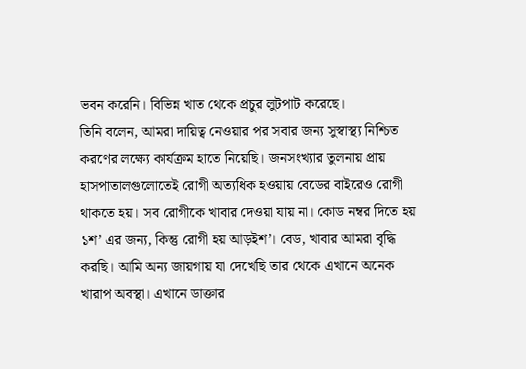ভবন করেনি। বিভিন্ন খাত থেকে প্রচুর লুটপাট করেছে।
তিনি বলেন, আমরা দায়িত্ব নেওয়ার পর সবার জন্য সুস্বাস্থ্য নিশ্চিত করণের লক্ষ্যে কার্যক্রম হাতে নিয়েছি। জনসংখ্যার তুলনায় প্রায় হাসপাতালগুলোতেই রোগী অত্যধিক হওয়ায় বেডের বাইরেও রোগী থাকতে হয়। সব রোগীকে খাবার দেওয়া যায় না। কোড নম্বর দিতে হয় ১শ’ এর জন্য, কিন্তু রোগী হয় আড়ইশ’। বেড, খাবার আমরা বৃদ্ধি করছি। আমি অন্য জায়গায় যা দেখেছি তার থেকে এখানে অনেক খারাপ অবস্থা। এখানে ডাক্তার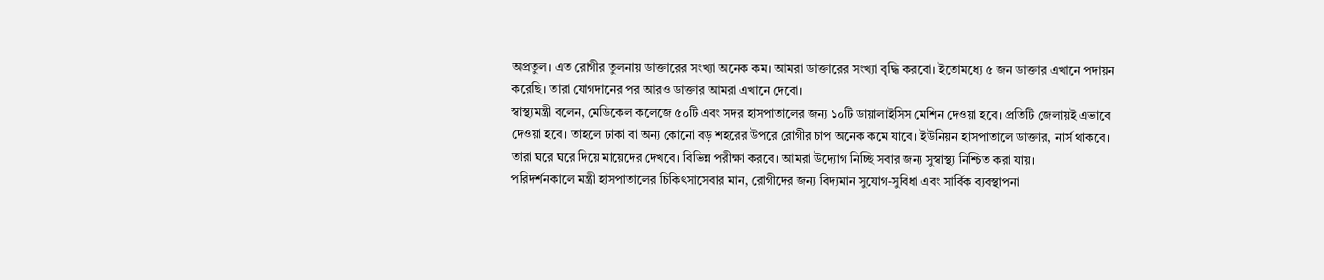অপ্রতুল। এত রোগীর তুলনায় ডাক্তারের সংখ্যা অনেক কম। আমরা ডাক্তারের সংখ্যা বৃদ্ধি করবো। ইতোমধ্যে ৫ জন ডাক্তার এখানে পদায়ন করেছি। তারা যোগদানের পর আরও ডাক্তার আমরা এখানে দেবো।
স্বাস্থ্যমন্ত্রী বলেন, মেডিকেল কলেজে ৫০টি এবং সদর হাসপাতালের জন্য ১০টি ডায়ালাইসিস মেশিন দেওয়া হবে। প্রতিটি জেলায়ই এভাবে দেওয়া হবে। তাহলে ঢাকা বা অন্য কোনো বড় শহরের উপরে রোগীর চাপ অনেক কমে যাবে। ইউনিয়ন হাসপাতালে ডাক্তার, নার্স থাকবে। তারা ঘরে ঘরে দিয়ে মায়েদের দেখবে। বিভিন্ন পরীক্ষা করবে। আমরা উদ্যোগ নিচ্ছি সবার জন্য সুস্বাস্থ্য নিশ্চিত করা যায়।
পরিদর্শনকালে মন্ত্রী হাসপাতালের চিকিৎসাসেবার মান, রোগীদের জন্য বিদ্যমান সুযোগ-সুবিধা এবং সার্বিক ব্যবস্থাপনা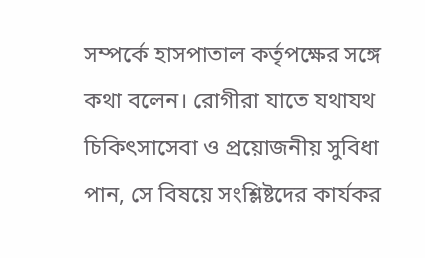সম্পর্কে হাসপাতাল কর্তৃপক্ষের সঙ্গে কথা বলেন। রোগীরা যাতে যথাযথ চিকিৎসাসেবা ও প্রয়োজনীয় সুবিধা পান, সে বিষয়ে সংশ্লিষ্টদের কার্যকর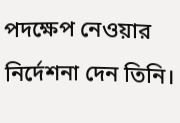পদক্ষেপ নেওয়ার নির্দেশনা দেন তিনি।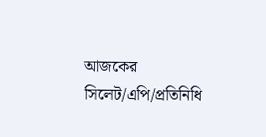আজকের সিলেট/এপি/প্রতিনিধি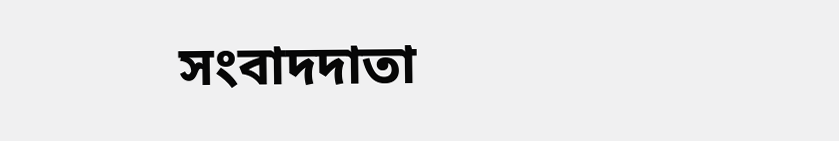সংবাদদাতা